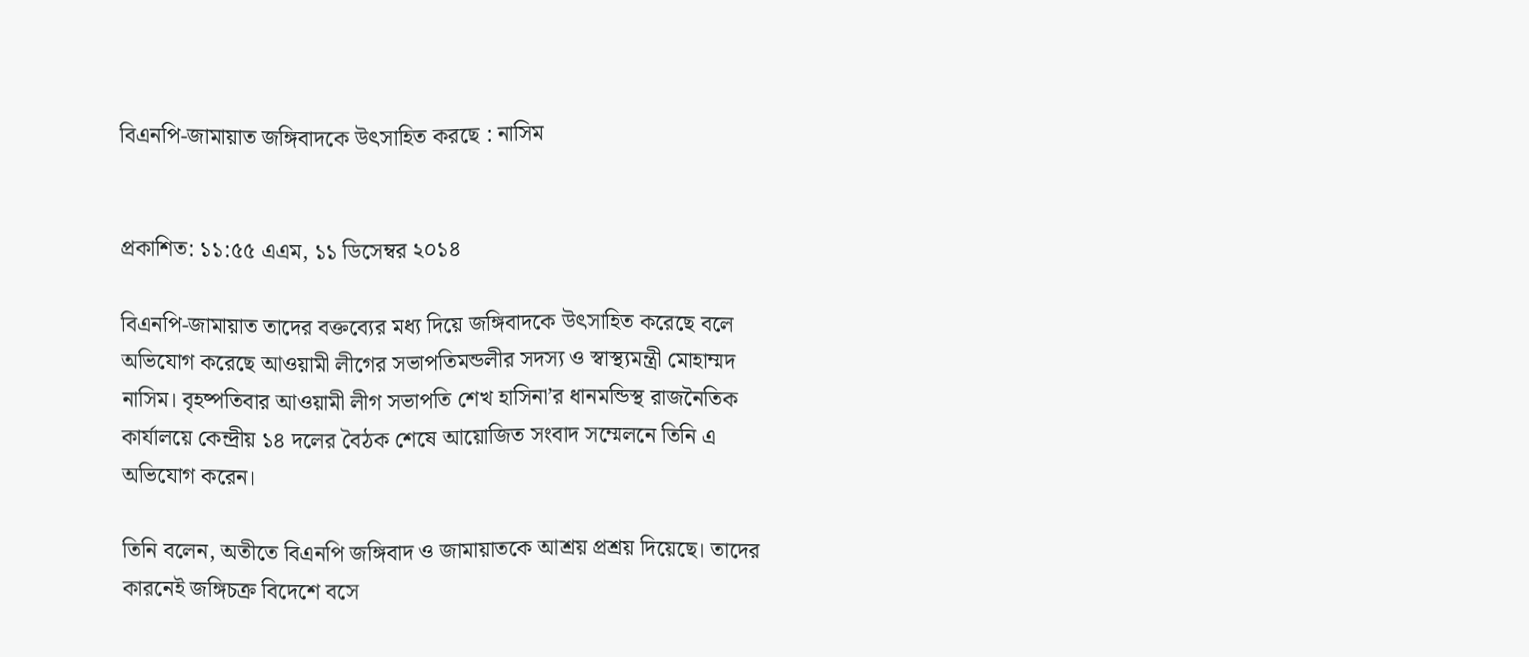বিএনপি-জামায়াত জঙ্গিবাদকে উৎসাহিত করছে : নাসিম


প্রকাশিত: ১১:৫৫ এএম, ১১ ডিসেম্বর ২০১৪

বিএনপি-জামায়াত তাদের বক্তব্যের মধ্য দিয়ে জঙ্গিবাদকে উৎসাহিত করেছে বলে অভিযোগ করেছে আওয়ামী লীগের সভাপতিমন্ডলীর সদস্য ও স্বাস্থ্যমন্ত্রী মোহাম্মদ নাসিম। বৃহষ্পতিবার আওয়ামী লীগ সভাপতি শেখ হাসিনা’র ধানমন্ডিস্থ রাজনৈতিক কার্যালয়ে কেন্দ্রীয় ১৪ দলের বৈঠক শেষে আয়োজিত সংবাদ সম্মেলনে তিনি এ অভিযোগ করেন।

তিনি বলেন, অতীতে বিএনপি জঙ্গিবাদ ও জামায়াতকে আশ্রয় প্রশ্রয় দিয়েছে। তাদের কারনেই জঙ্গিচক্র বিদেশে বসে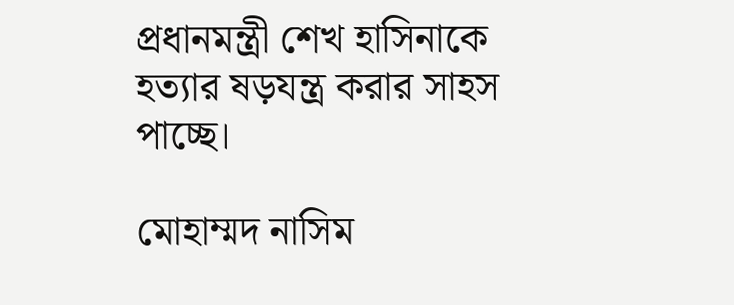প্রধানমন্ত্রী শেখ হাসিনাকে হত্যার ষড়যন্ত্র করার সাহস পাচ্ছে।

মোহাম্মদ নাসিম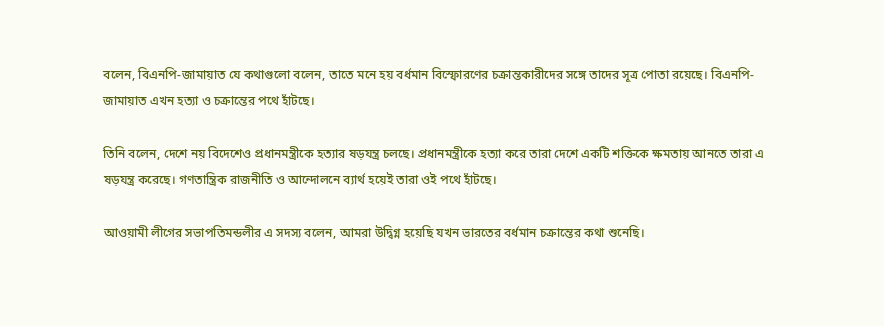বলেন, বিএনপি-জামায়াত যে কথাগুলো বলেন, তাতে মনে হয় বর্ধমান বিস্ফোরণের চক্রান্তকারীদের সঙ্গে তাদের সূত্র পোতা রয়েছে। বিএনপি-জামায়াত এখন হত্যা ও চক্রান্তের পথে হাঁটছে।

তিনি বলেন, দেশে নয় বিদেশেও প্রধানমন্ত্রীকে হত্যার ষড়যন্ত্র চলছে। প্রধানমন্ত্রীকে হত্যা করে তারা দেশে একটি শক্তিকে ক্ষমতায় আনতে তারা এ ষড়যন্ত্র করেছে। গণতান্ত্রিক রাজনীতি ও আন্দোলনে ব্যার্থ হয়েই তারা ওই পথে হাঁটছে।

আওয়ামী লীগের সভাপতিমন্ডলীর এ সদস্য বলেন, আমরা উদ্বিগ্ন হয়েছি যখন ভারতের বর্ধমান চক্রান্তের কথা শুনেছি।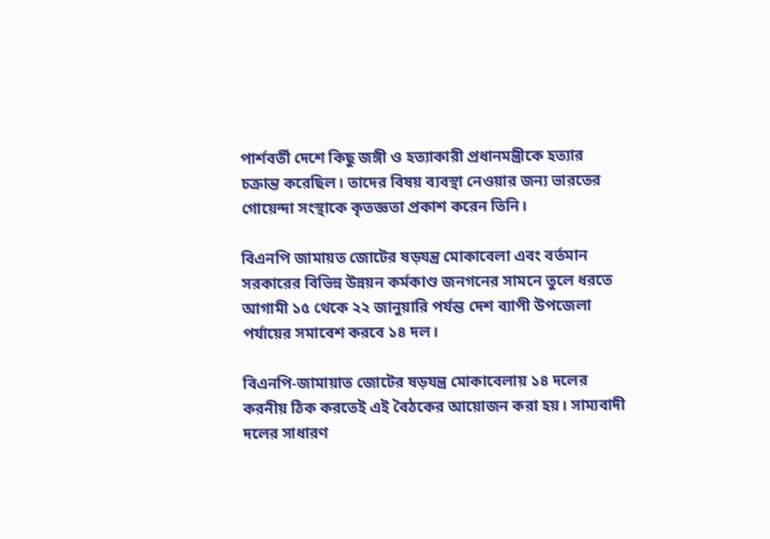পার্শবর্তী দেশে কিছু জঙ্গী ও হত্যাকারী প্রধানমন্ত্রীকে হত্যার চক্রান্ত করেছিল। তাদের বিষয় ব্যবস্থা নেওয়ার জন্য ভারতের গোয়েন্দা সংস্থাকে কৃতজ্ঞতা প্রকাশ করেন তিনি।

বিএনপি জামায়ত জোটের ষড়যন্ত্র মোকাবেলা এবং বর্তমান সরকারের বিভিন্ন উন্নয়ন কর্মকাণ্ড জনগনের সামনে তুলে ধরতে আগামী ১৫ থেকে ২২ জানুয়ারি পর্যন্ত দেশ ব্যাপী উপজেলা পর্যায়ের সমাবেশ করবে ১৪ দল।

বিএনপি-জামায়াত জোটের ষড়যন্ত্র মোকাবেলায় ১৪ দলের করনীয় ঠিক করতেই এই বৈঠকের আয়োজন করা হয়। সাম্যবাদী দলের সাধারণ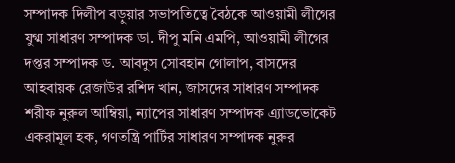সম্পাদক দিলীপ বড়ুয়ার সভাপতিত্বে বৈঠকে আওয়ামী লীগের যুগ্ম সাধারণ সম্পাদক ডা. দীপু মনি এমপি, আওয়ামী লীগের দপ্তর সম্পাদক ড. আবদুস সোবহান গোলাপ, বাসদের আহবায়ক রেজাউর রশিদ খান, জাসদের সাধারণ সম্পাদক শরীফ নুরুল আম্বিয়া, ন্যাপের সাধারণ সম্পাদক এ্যাডভোকেট একরামূল হক, গণতন্ত্রি পার্টির সাধারণ সম্পাদক নুরুর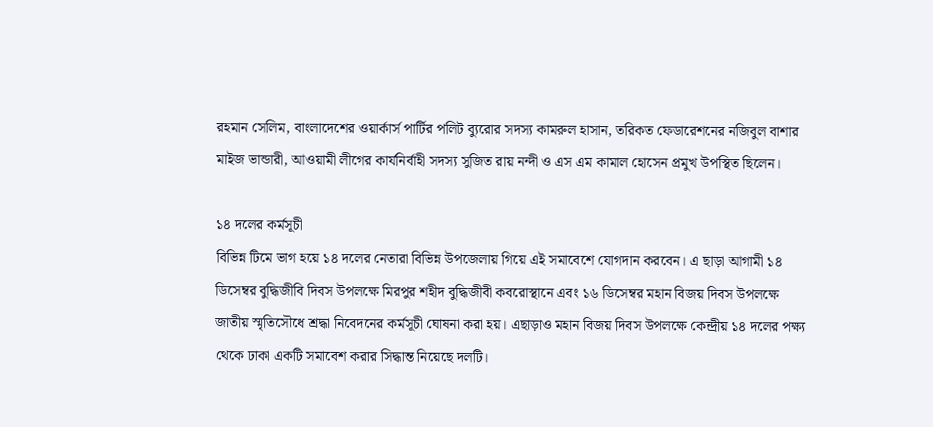রহমান সেলিম, বাংলাদেশের ওয়ার্কার্স পার্টির পলিট ব্যুরোর সদস্য কামরুল হাসান, তরিকত ফেডারেশনের নজিবুল বাশার মাইজ ভান্ডারী, আওয়ামী লীগের কার্যনির্বাহী সদস্য সুজিত রায় নন্দী ও এস এম কামাল হোসেন প্রমুখ উপস্থিত ছিলেন।

১৪ দলের কর্মসূচী
বিভিন্ন টিমে ভাগ হয়ে ১৪ দলের নেতারা বিভিন্ন উপজেলায় গিয়ে এই সমাবেশে যোগদান করবেন। এ ছাড়া আগামী ১৪ ডিসেম্বর বুদ্ধিজীবি দিবস উপলক্ষে মিরপুর শহীদ বুদ্ধিজীবী কবরোস্থানে এবং ১৬ ডিসেম্বর মহান বিজয় দিবস উপলক্ষে জাতীয় স্মৃতিসৌধে শ্রদ্ধা নিবেদনের কর্মসূচী ঘোষনা করা হয়। এছাড়াও মহান বিজয় দিবস উপলক্ষে কেন্দ্রীয় ১৪ দলের পক্ষ্য থেকে ঢাকা একটি সমাবেশ করার সিদ্ধান্ত নিয়েছে দলটি।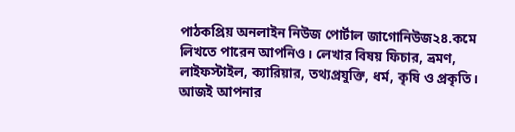পাঠকপ্রিয় অনলাইন নিউজ পোর্টাল জাগোনিউজ২৪.কমে লিখতে পারেন আপনিও। লেখার বিষয় ফিচার, ভ্রমণ, লাইফস্টাইল, ক্যারিয়ার, তথ্যপ্রযুক্তি, ধর্ম, কৃষি ও প্রকৃতি। আজই আপনার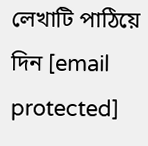লেখাটি পাঠিয়ে দিন [email protected]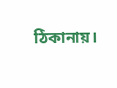ঠিকানায়।